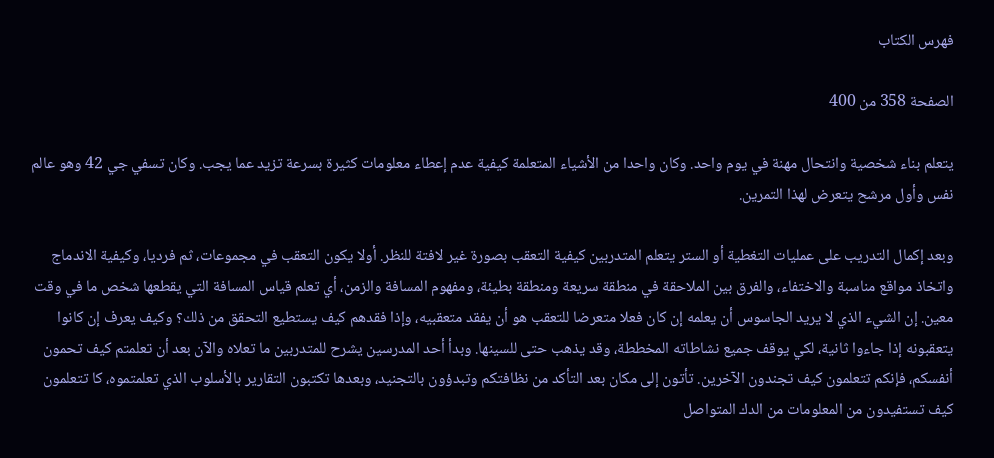فهرس الكتاب

الصفحة 358 من 400

يتعلم بناء شخصية وانتحال مهنة في يوم واحد. وكان واحدا من الأشياء المتعلمة كيفية عدم إعطاء معلومات كثيرة بسرعة تزيد عما يجب. وكان تسفي جي 42 وهو عالم نفس وأول مرشح يتعرض لهذا التمرين.

وبعد إكمال التدريب على عمليات التغطية أو الستر يتعلم المتدربين كيفية التعقب بصورة غير لافتة للنظر. أولا يكون التعقب في مجموعات، ثم فرديا، وكيفية الاندماج واتخاذ مواقع مناسبة والاختفاء، والفرق بين الملاحقة في منطقة سريعة ومنطقة بطيئة، ومفهوم المسافة والزمن، أي تعلم قياس المسافة التي يقطعها شخص ما في وقت معين. إن الشيء الذي لا يريد الجاسوس أن يعلمه إن كان فعلا متعرضا للتعقب هو أن يفقد متعقبيه، وإذا فقدهم كيف يستطيع التحقق من ذلك؟ وكيف يعرف إن كانوا يتعقبونه إذا جاءوا ثانية، لكي يوقف جميع نشاطاته المخططة، وقد يذهب حتى للسينها. وبدأ أحد المدرسين يشرح للمتدربين ما تعلاه والآن بعد أن تعلمتم كيف تحمون أنفسكم، فإنكم تتعلمون كيف تجندون الآخرين. تأتون إلى مكان بعد التأكد من نظافتكم وتبدؤون بالتجنيد، وبعدها تكتبون التقارير بالأسلوب الذي تعلمتموه، کا تتعلمون كيف تستفيدون من المعلومات من الدك المتواصل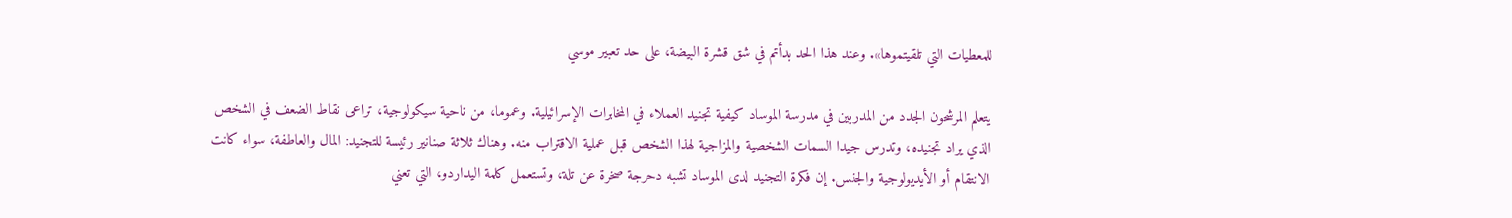للمعطيات التي تلقيتموها». وعند هذا الحد بدأتم في شق قشرة البيضة، على حد تعبير موسي

يتعلم المرشحون الجدد من المدربين في مدرسة الموساد کيفية تجنيد العملاء في المخابرات الإسرائيلية. وعموما، من ناحية سيكولوجية، تراعى نقاط الضعف في الشخص الذي يراد تجنيده، وتدرس جيدا السمات الشخصية والمزاجية لهذا الشخص قبل عملية الاقتراب منه. وهناك ثلاثة صنانير رئيسة للتجنيد: المال والعاطفة، سواء كانت الانتقام أو الأيديولوجية والجنس. إن فكرة التجنيد لدى الموساد تشبه دحرجة صخرة عن تلة، وتستعمل كلمة اليداردو، التي تعني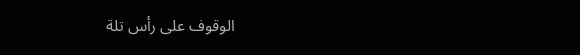الوقوف على رأس تلة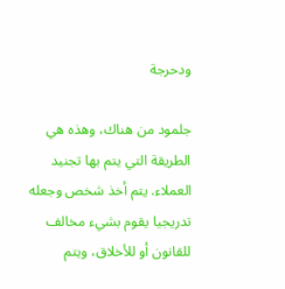ودحرجة

جلمود من هناك، وهذه هي الطريقة التي يتم بها تجنيد العملاء. يتم أخذ شخص وجعله تدريجيا يقوم بشيء مخالف للقانون أو للأخلاق، ويتم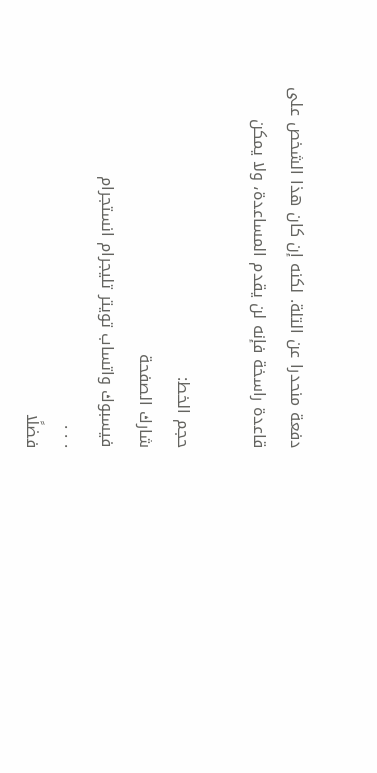دفعة منحدرا عن التلة. لكنه إن كان هذا الشخص على قاعدة راسخة فإنه لن يقدم المساعدة، ولا يمكن

حجم الخط:
شارك الصفحة
فيسبوك واتساب تويتر تليجرام انستجرام
. . .
فضلًا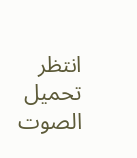انتظر تحميل الصوت